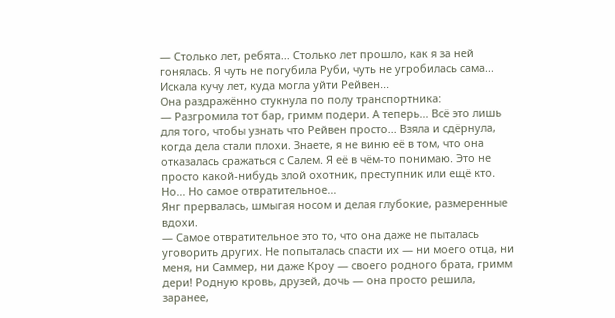— Столько лет, ребята... Столько лет прошло, как я за ней гонялась. Я чуть не погубила Руби, чуть не угробилась сама... Искала кучу лет, куда могла уйти Рейвен...
Она раздражённо стукнула по полу транспортника:
— Разгромила тот бар, гримм подери. А теперь... Всё это лишь для того, чтобы узнать что Рейвен просто... Взяла и сдёрнула, когда дела стали плохи. Знаете, я не виню её в том, что она отказалась сражаться с Салем. Я её в чём-то понимаю. Это не просто какой-нибудь злой охотник, преступник или ещё кто. Но... Но самое отвратительное...
Янг прервалась, шмыгая носом и делая глубокие, размеренные вдохи.
— Самое отвратительное это то, что она даже не пыталась уговорить других. Не попыталась спасти их — ни моего отца, ни меня, ни Саммер, ни даже Кроу — своего родного брата, гримм дери! Родную кровь, друзей, дочь — она просто решила, заранее,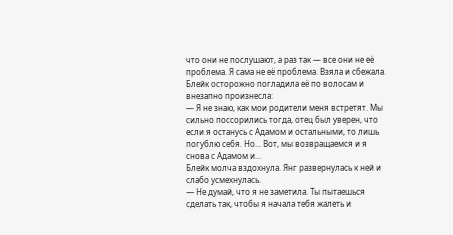что они не послушают, а раз так — все они не её проблема. Я сама не её проблема. Взяла и сбежала.
Блейк осторожно погладила её по волосам и внезапно произнесла:
— Я не знаю, как мои родители меня встретят. Мы сильно поссорились тогда, отец был уверен, что если я останусь с Адамом и остальными, то лишь погублю себя. Но... Вот, мы возвращаемся и я снова с Адамом и...
Блейк молча вздохнула. Янг развернулась к ней и слабо усмехнулась.
— Не думай, что я не заметила. Ты пытаешься сделать так, чтобы я начала тебя жалеть и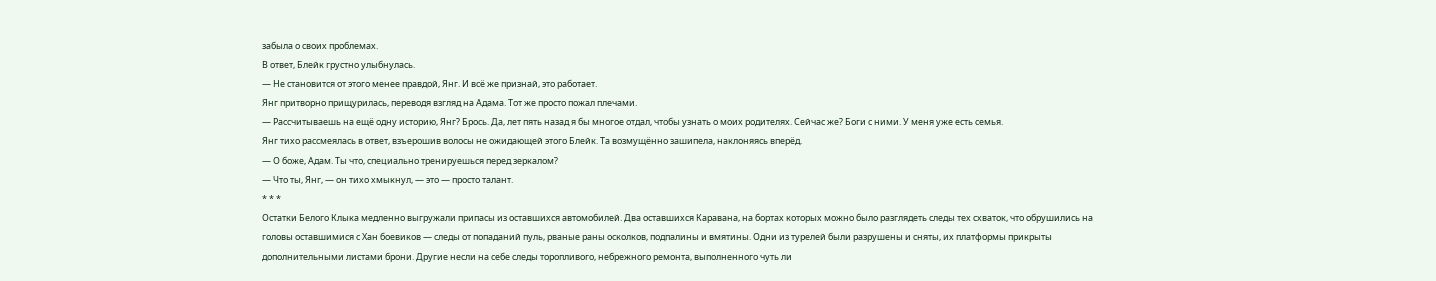забыла о своих проблемах.
В ответ, Блейк грустно улыбнулась.
— Не становится от этого менее правдой, Янг. И всё же признай, это работает.
Янг притворно прищурилась, переводя взгляд на Адама. Тот же просто пожал плечами.
— Рассчитываешь на ещё одну историю, Янг? Брось. Да, лет пять назад я бы многое отдал, чтобы узнать о моих родителях. Сейчас же? Боги с ними. У меня уже есть семья.
Янг тихо рассмеялась в ответ, взъерошив волосы не ожидающей этого Блейк. Та возмущённо зашипела, наклоняясь вперёд.
— О боже, Адам. Ты что, специально тренируешься перед зеркалом?
— Что ты, Янг, — он тихо хмыкнул, — это — просто талант.
* * *
Остатки Белого Клыка медленно выгружали припасы из оставшихся автомобилей. Два оставшихся Каравана, на бортах которых можно было разглядеть следы тех схваток, что обрушились на головы оставшимися с Хан боевиков — следы от попаданий пуль, рваные раны осколков, подпалины и вмятины. Одни из турелей были разрушены и сняты, их платформы прикрыты дополнительными листами брони. Другие несли на себе следы торопливого, небрежного ремонта, выполненного чуть ли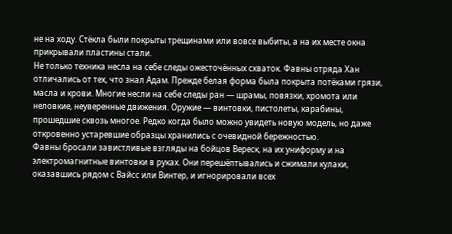не на ходу. Стёкла были покрыты трещинами или вовсе выбиты, а на их месте окна прикрывали пластины стали.
Не только техника несла на себе следы ожесточённых схваток. Фавны отряда Хан отличались от тех, что знал Адам. Прежде белая форма была покрыта потёками грязи, масла и крови. Многие несли на себе следы ран — шрамы, повязки, хромота или неловкие, неуверенные движения. Оружие — винтовки, пистолеты, карабины, прошедшие сквозь многое. Редко когда было можно увидеть новую модель, но даже откровенно устаревшие образцы хранились с очевидной бережностью.
Фавны бросали завистливые взгляды на бойцов Вереск, на их униформу и на электромагнитные винтовки в руках. Они перешёптывались и сжимали кулаки, оказавшись рядом с Вайсс или Винтер, и игнорировали всех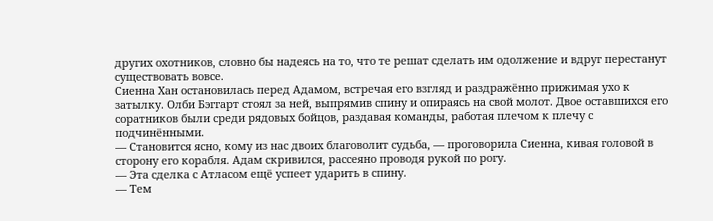других охотников, словно бы надеясь на то, что те решат сделать им одолжение и вдруг перестанут существовать вовсе.
Сиенна Хан остановилась перед Адамом, встречая его взгляд и раздражённо прижимая ухо к затылку. Олби Бэггарт стоял за ней, выпрямив спину и опираясь на свой молот. Двое оставшихся его соратников были среди рядовых бойцов, раздавая команды, работая плечом к плечу с подчинёнными.
— Становится ясно, кому из нас двоих благоволит судьба, — проговорила Сиенна, кивая головой в сторону его корабля. Адам скривился, рассеяно проводя рукой по рогу.
— Эта сделка с Атласом ещё успеет ударить в спину.
— Тем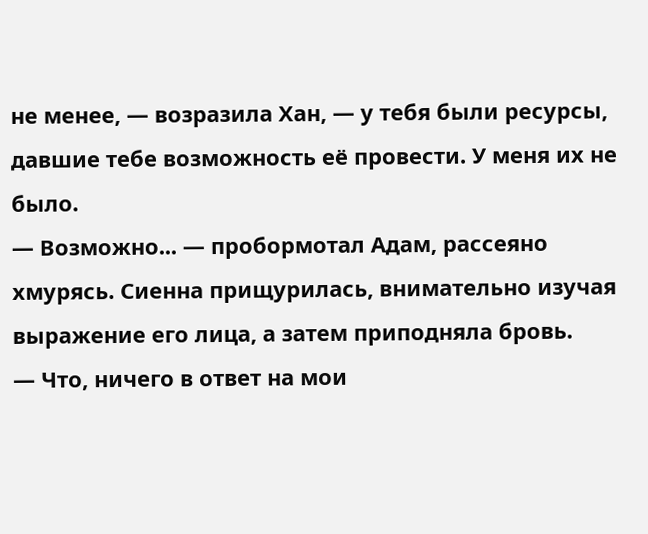не менее, — возразила Хан, — у тебя были ресурсы, давшие тебе возможность её провести. У меня их не было.
— Возможно... — пробормотал Адам, рассеяно хмурясь. Сиенна прищурилась, внимательно изучая выражение его лица, а затем приподняла бровь.
— Что, ничего в ответ на мои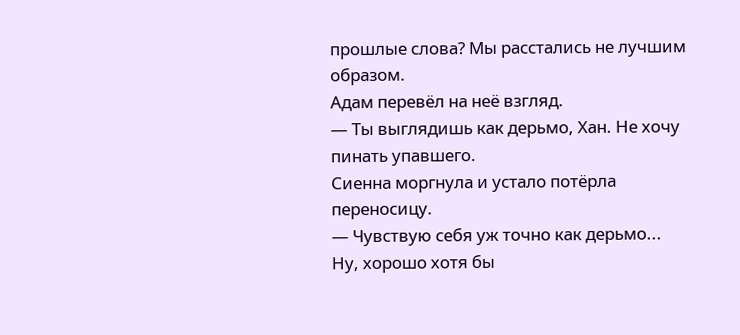прошлые слова? Мы расстались не лучшим образом.
Адам перевёл на неё взгляд.
— Ты выглядишь как дерьмо, Хан. Не хочу пинать упавшего.
Сиенна моргнула и устало потёрла переносицу.
— Чувствую себя уж точно как дерьмо... Ну, хорошо хотя бы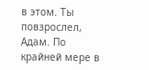в этом. Ты повзрослел, Адам. По крайней мере в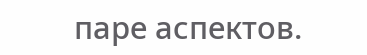паре аспектов.